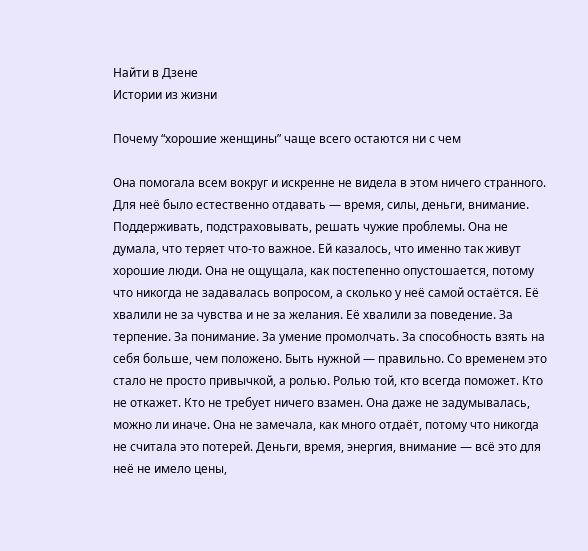Найти в Дзене
Истории из жизни

Почему “хорошие женщины” чаще всего остаются ни с чем

Она помогала всем вокруг и искренне не видела в этом ничего странного. Для неё было естественно отдавать — время, силы, деньги, внимание. Поддерживать, подстраховывать, решать чужие проблемы. Она не думала, что теряет что-то важное. Ей казалось, что именно так живут хорошие люди. Она не ощущала, как постепенно опустошается, потому что никогда не задавалась вопросом, а сколько у неё самой остаётся. Её хвалили не за чувства и не за желания. Её хвалили за поведение. За терпение. За понимание. За умение промолчать. За способность взять на себя больше, чем положено. Быть нужной — правильно. Со временем это стало не просто привычкой, а ролью. Ролью той, кто всегда поможет. Кто не откажет. Кто не требует ничего взамен. Она даже не задумывалась, можно ли иначе. Она не замечала, как много отдаёт, потому что никогда не считала это потерей. Деньги, время, энергия, внимание — всё это для неё не имело цены,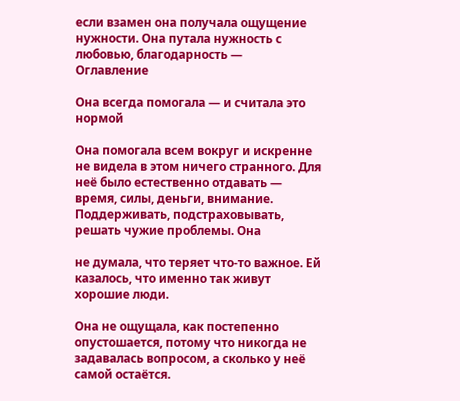если взамен она получала ощущение нужности. Она путала нужность с любовью, благодарность —
Оглавление

Она всегда помогала — и считала это нормой

Она помогала всем вокруг и искренне не видела в этом ничего странного. Для неё было естественно отдавать — время, силы, деньги, внимание. Поддерживать, подстраховывать, решать чужие проблемы. Она

не думала, что теряет что-то важное. Ей казалось, что именно так живут хорошие люди.

Она не ощущала, как постепенно опустошается, потому что никогда не задавалась вопросом, а сколько у неё самой остаётся.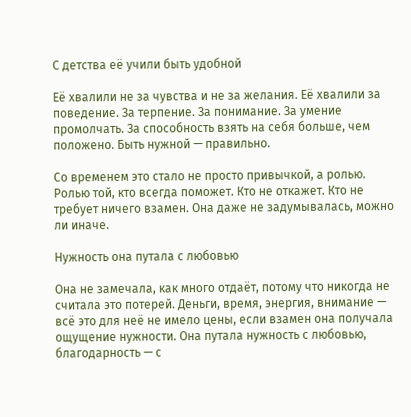С детства её учили быть удобной

Её хвалили не за чувства и не за желания. Её хвалили за поведение. За терпение. За понимание. За умение промолчать. За способность взять на себя больше, чем положено. Быть нужной — правильно.

Со временем это стало не просто привычкой, а ролью. Ролью той, кто всегда поможет. Кто не откажет. Кто не требует ничего взамен. Она даже не задумывалась, можно ли иначе.

Нужность она путала с любовью

Она не замечала, как много отдаёт, потому что никогда не считала это потерей. Деньги, время, энергия, внимание — всё это для неё не имело цены, если взамен она получала ощущение нужности. Она путала нужность с любовью, благодарность — с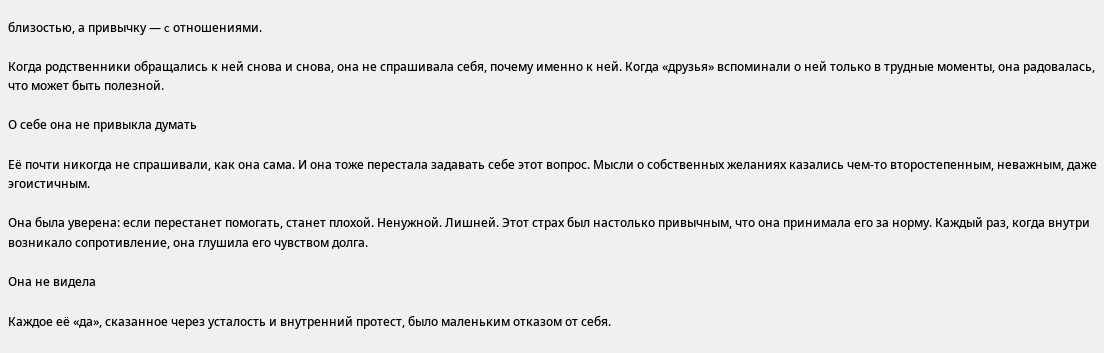близостью, а привычку — c отношениями.

Когда родственники обращались к ней снова и снова, она не спрашивала себя, почему именно к ней. Когда «друзья» вспоминали о ней только в трудные моменты, она радовалась, что может быть полезной.

О себе она не привыкла думать

Её почти никогда не спрашивали, как она сама. И она тоже перестала задавать себе этот вопрос. Мысли о собственных желаниях казались чем-то второстепенным, неважным, даже эгоистичным.

Она была уверена: если перестанет помогать, станет плохой. Ненужной. Лишней. Этот страх был настолько привычным, что она принимала его за норму. Каждый раз, когда внутри возникало сопротивление, она глушила его чувством долга.

Она не видела

Каждое её «да», сказанное через усталость и внутренний протест, было маленьким отказом от себя.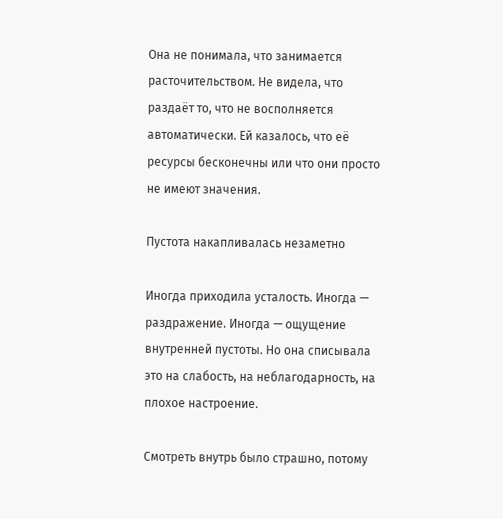Она не понимала, что занимается расточительством. Не видела, что раздаёт то, что не восполняется автоматически. Ей казалось, что её ресурсы бесконечны или что они просто не имеют значения.

Пустота накапливалась незаметно

Иногда приходила усталость. Иногда — раздражение. Иногда — ощущение внутренней пустоты. Но она списывала это на слабость, на неблагодарность, на плохое настроение.

Смотреть внутрь было страшно, потому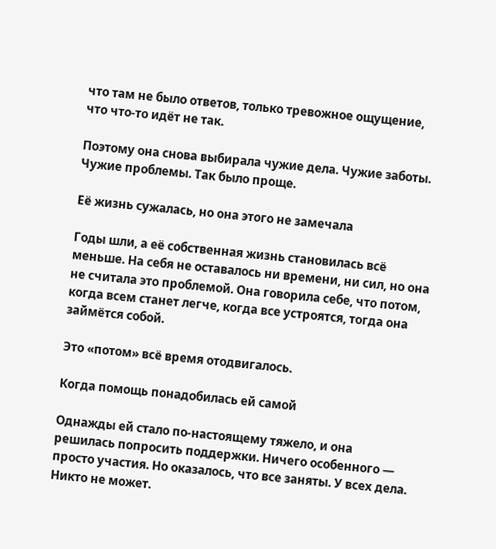что там не было ответов, только тревожное ощущение, что что-то идёт не так.

Поэтому она снова выбирала чужие дела. Чужие заботы. Чужие проблемы. Так было проще.

Её жизнь сужалась, но она этого не замечала

Годы шли, а её собственная жизнь становилась всё меньше. На себя не оставалось ни времени, ни сил, но она не считала это проблемой. Она говорила себе, что потом, когда всем станет легче, когда все устроятся, тогда она займётся собой.

Это «потом» всё время отодвигалось.

Когда помощь понадобилась ей самой

Однажды ей стало по-настоящему тяжело, и она решилась попросить поддержки. Ничего особенного — просто участия. Но оказалось, что все заняты. У всех дела. Никто не может.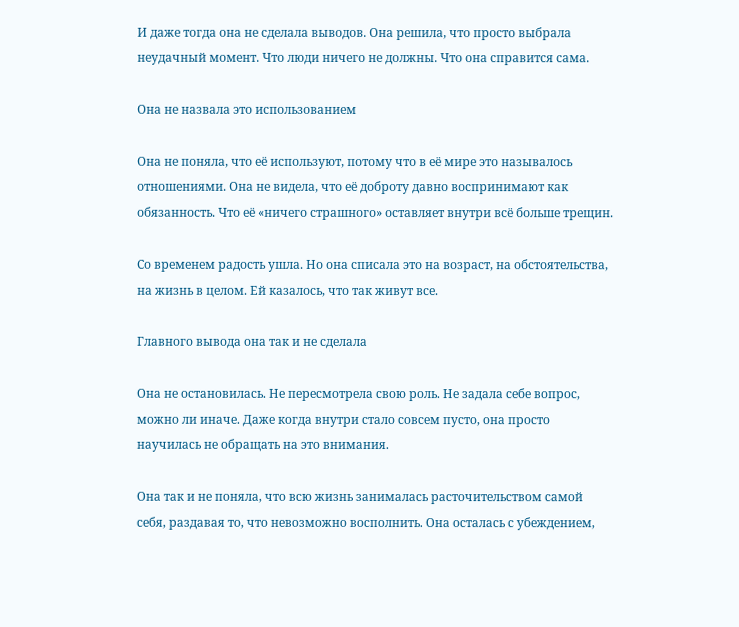И даже тогда она не сделала выводов. Она решила, что просто выбрала неудачный момент. Что люди ничего не должны. Что она справится сама.

Она не назвала это использованием

Она не поняла, что её используют, потому что в её мире это называлось отношениями. Она не видела, что её доброту давно воспринимают как обязанность. Что её «ничего страшного» оставляет внутри всё больше трещин.

Со временем радость ушла. Но она списала это на возраст, на обстоятельства, на жизнь в целом. Ей казалось, что так живут все.

Главного вывода она так и не сделала

Она не остановилась. Не пересмотрела свою роль. Не задала себе вопрос, можно ли иначе. Даже когда внутри стало совсем пусто, она просто научилась не обращать на это внимания.

Она так и не поняла, что всю жизнь занималась расточительством самой себя, раздавая то, что невозможно восполнить. Она осталась с убеждением,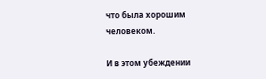что была хорошим человеком.

И в этом убеждении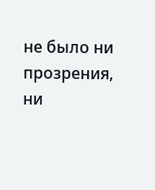не было ни прозрения, ни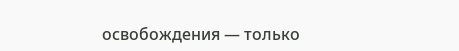освобождения — только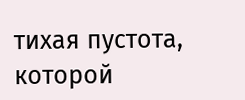тихая пустота, которой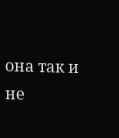она так и не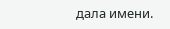дала имени.